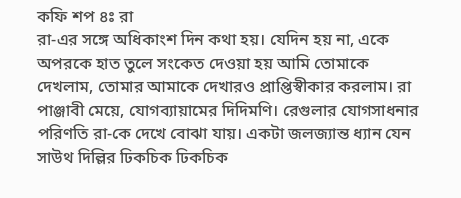কফি শপ ৪ঃ রা
রা-এর সঙ্গে অধিকাংশ দিন কথা হয়। যেদিন হয় না, একে অপরকে হাত তুলে সংকেত দেওয়া হয় আমি তোমাকে দেখলাম, তোমার আমাকে দেখারও প্রাপ্তিস্বীকার করলাম। রা পাঞ্জাবী মেয়ে, যোগব্যায়ামের দিদিমণি। রেগুলার যোগসাধনার পরিণতি রা-কে দেখে বোঝা যায়। একটা জলজ্যান্ত ধ্যান যেন সাউথ দিল্লির ঢিকচিক ঢিকচিক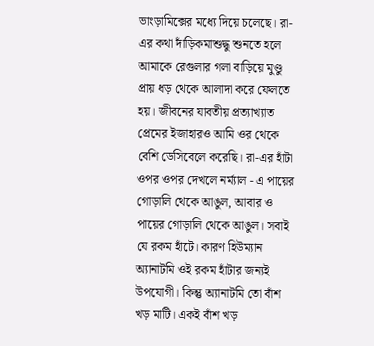ভাংড়ামিক্সের মধ্যে দিয়ে চলেছে। রা-এর কথা দাঁড়িকমাশুদ্ধু শুনতে হলে আমাকে রেগুলার গলা বাড়িয়ে মুণ্ডু প্রায় ধড় থেকে আলাদা করে ফেলতে হয়। জীবনের যাবতীয় প্রত্যাখ্যাত প্রেমের ইজাহারও আমি ওর থেকে বেশি ডেসিবেলে করেছি। রা-এর হাঁটা ওপর ওপর দেখলে নর্ম্যাল - এ পায়ের গোড়ালি থেকে আঙুল, আবার ও পায়ের গোড়ালি থেকে আঙুল। সবাই যে রকম হাঁটে। কারণ হিউম্যান অ্যানাটমি ওই রকম হাঁটার জন্যই উপযোগী। কিন্তু অ্যানাটমি তো বাঁশ খড় মাটি। একই বাঁশ খড়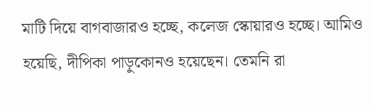মাটি দিয়ে বাগবাজারও হচ্ছে, কলেজ স্কোয়ারও হচ্ছে। আমিও হয়েছি, দীপিকা পাড়ুকোনও হয়েছেন। তেমনি রা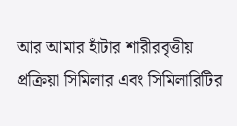আর আমার হাঁটার শারীরবৃত্তীয় প্রক্রিয়া সিমিলার এবং সিমিলারিটির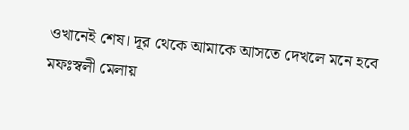ওখানেই শেষ। দূর থেকে আমাকে আসতে দেখলে মনে হবে মফঃস্বলী মেলায়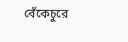বেঁকেচুরে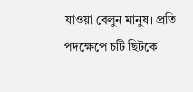যাওয়া বেলুন মানুষ। প্রতি পদক্ষেপে চটি ছিটকে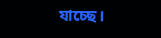যাচ্ছে।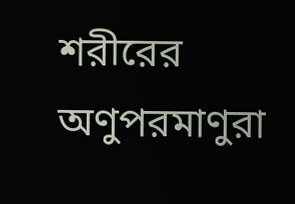শরীরের অণুপরমাণুরা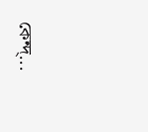কেন্দ্...